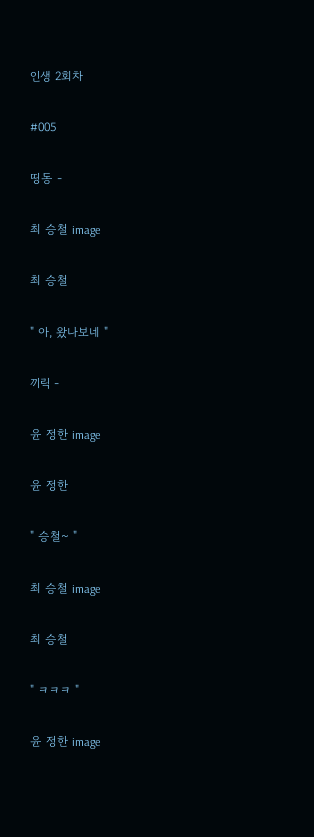인생 2회차

#005

띵동 -

최 승철 image

최 승철

" 아, 왔나보네 "

끼릭 -

윤 정한 image

윤 정한

" 승철~ "

최 승철 image

최 승철

" ㅋㅋㅋ "

윤 정한 image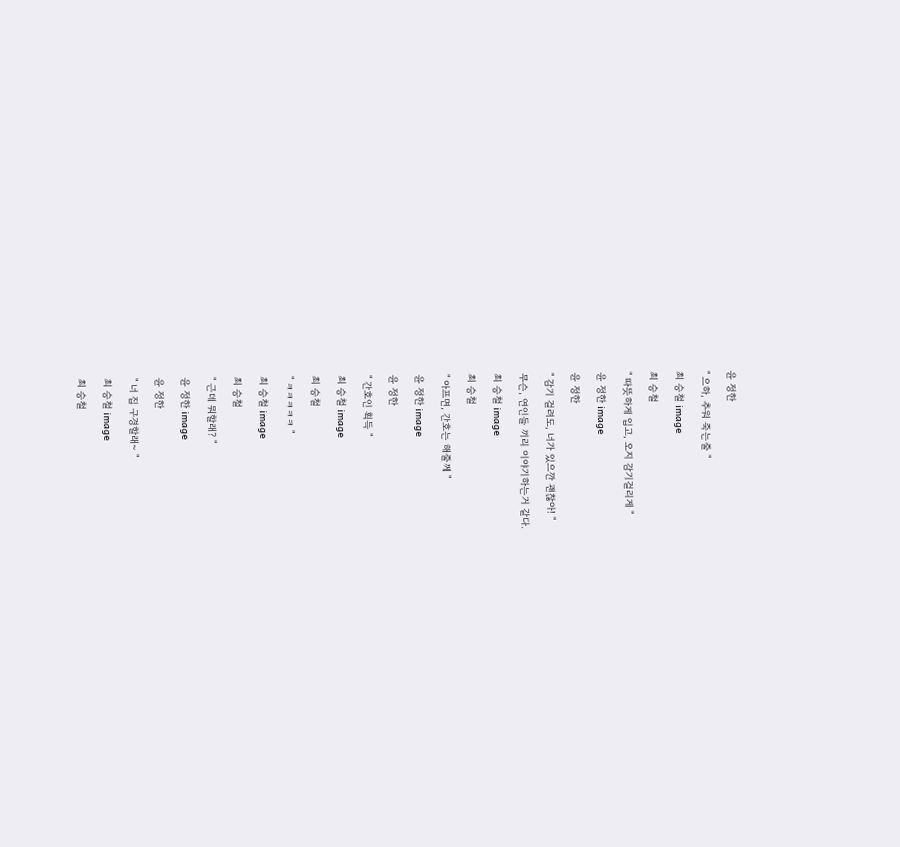윤 정한

" 으하, 추워 죽는줄 "

최 승철 image

최 승철

" 따뜻하게 입고, 오지 감기걸리게 "

윤 정한 image

윤 정한

" 감기 걸려도, 너가 있으깐 괜찮아! "

무슨, 연인들 끼리 이야기하는거 같다.

최 승철 image

최 승철

" 아프면, 간호는 해줄께 "

윤 정한 image

윤 정한

" 간호인 획득 "

최 승철 image

최 승철

" ㅋㅋㅋㅋㅋ "

최 승철 image

최 승철

" 근데 뭐할래? "

윤 정한 image

윤 정한

" 너 집 구경할래~ "

최 승철 image

최 승철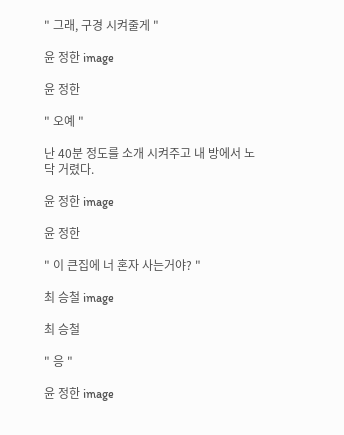" 그래, 구경 시켜줄게 "

윤 정한 image

윤 정한

" 오예 "

난 40분 정도를 소개 시켜주고 내 방에서 노닥 거렸다.

윤 정한 image

윤 정한

" 이 큰집에 너 혼자 사는거야? "

최 승철 image

최 승철

" 응 "

윤 정한 image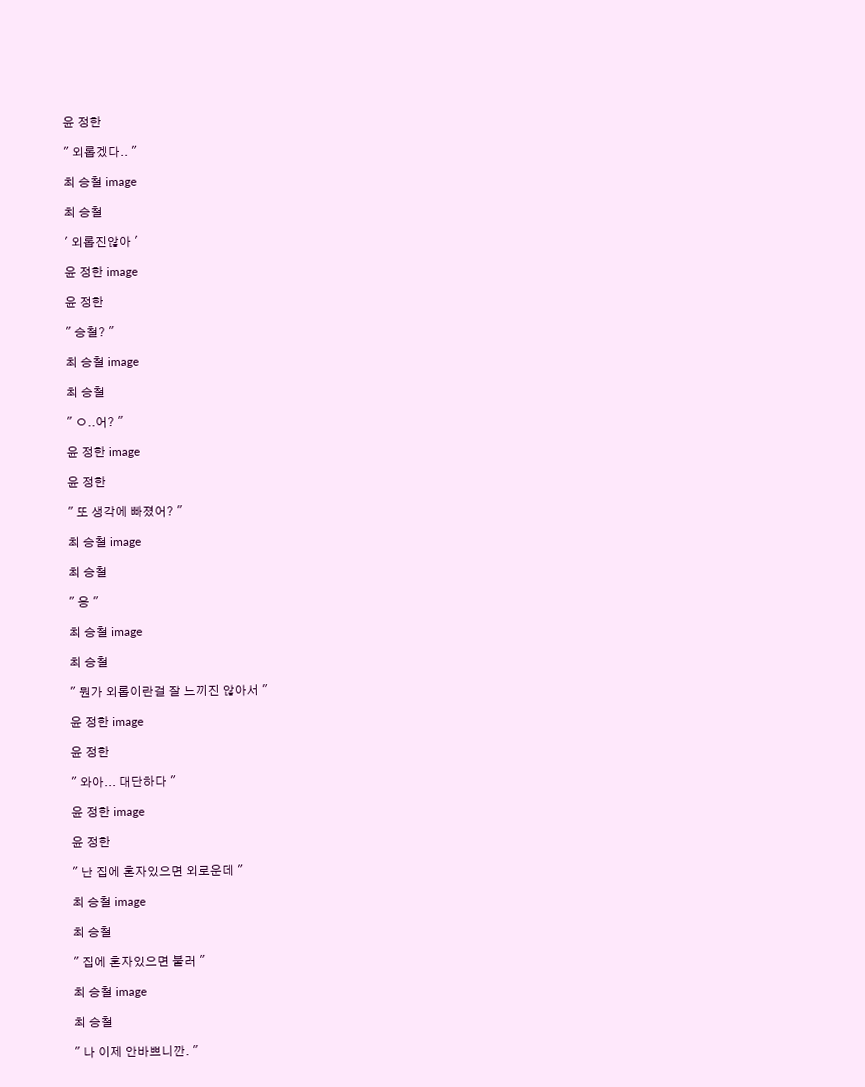윤 정한

" 외롭겠다.. "

최 승철 image

최 승철

' 외롭진않아 '

윤 정한 image

윤 정한

" 승철? "

최 승철 image

최 승철

" ㅇ..어? "

윤 정한 image

윤 정한

" 또 생각에 빠졌어? "

최 승철 image

최 승철

" 응 "

최 승철 image

최 승철

" 뭔가 외롭이란걸 잘 느끼진 않아서 "

윤 정한 image

윤 정한

" 와아... 대단하다 "

윤 정한 image

윤 정한

" 난 집에 혼자있으면 외로운데 "

최 승철 image

최 승철

" 집에 혼자있으면 불러 "

최 승철 image

최 승철

" 나 이제 안바쁘니깐. "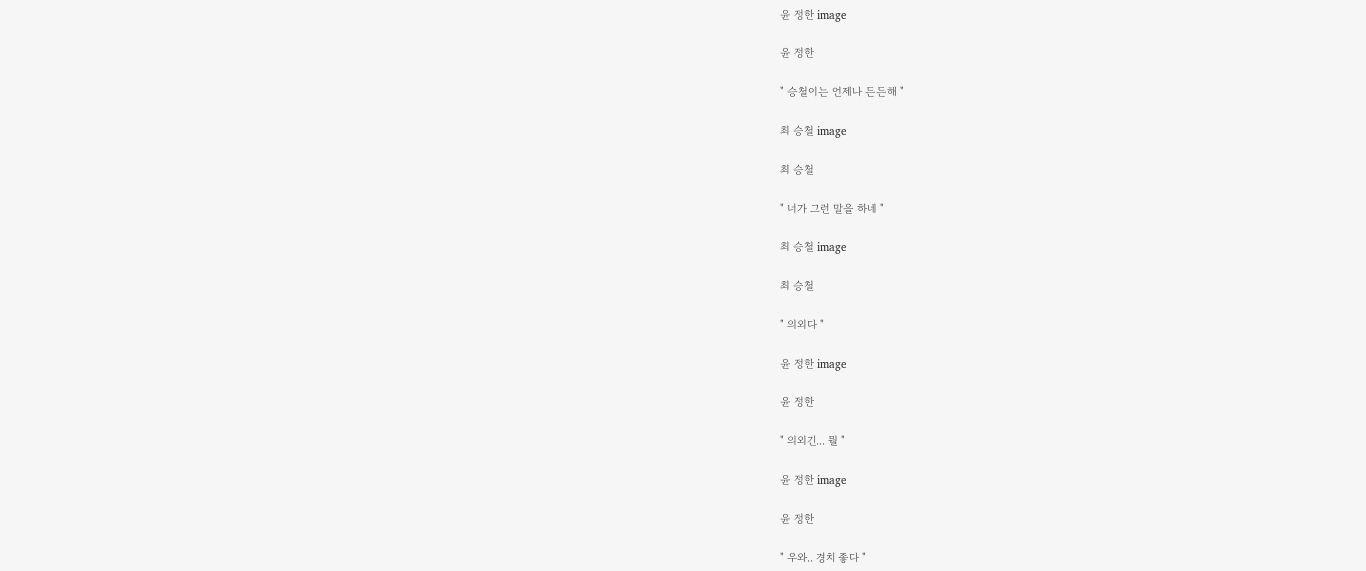윤 정한 image

윤 정한

" 승철이는 언제나 든든해 "

최 승철 image

최 승철

" 너가 그런 말을 하네 "

최 승철 image

최 승철

" 의외다 "

윤 정한 image

윤 정한

" 의외긴... 뭘 "

윤 정한 image

윤 정한

" 우와.. 경치 좋다 "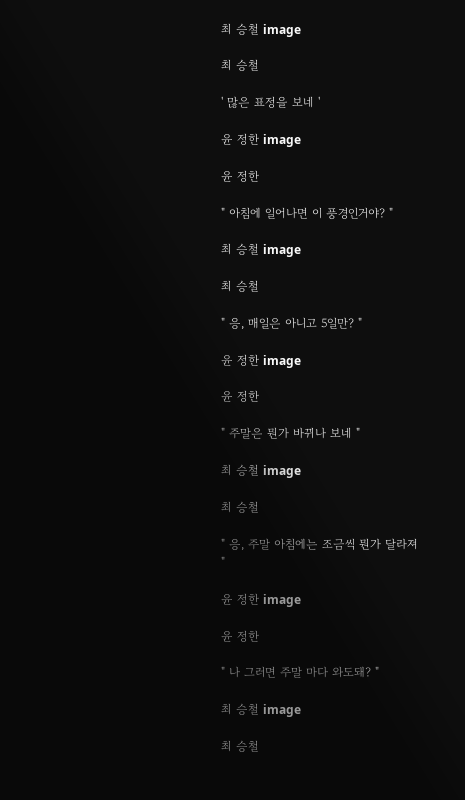최 승철 image

최 승철

' 많은 표정을 보네 '

윤 정한 image

윤 정한

" 아침에 일어나면 이 풍경인거야? "

최 승철 image

최 승철

" 응, 매일은 아니고 5일만? "

윤 정한 image

윤 정한

" 주말은 뭔가 바뀌나 보네 "

최 승철 image

최 승철

" 응, 주말 아침에는 조금씩 뭔가 달라져 "

윤 정한 image

윤 정한

" 나 그러면 주말 마다 와도돼? "

최 승철 image

최 승철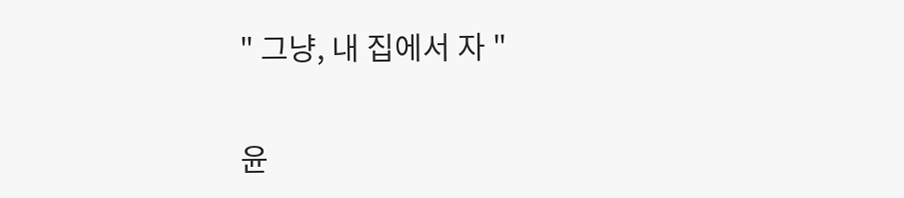" 그냥, 내 집에서 자 "

윤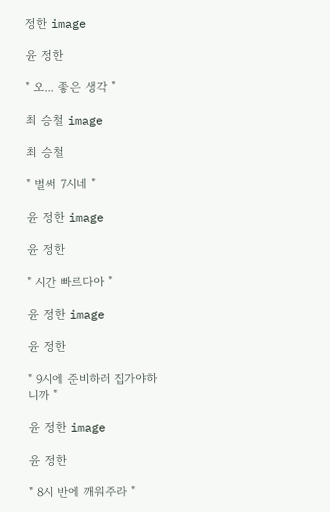정한 image

윤 정한

" 오... 좋은 생각 "

최 승철 image

최 승철

" 벌써 7시네 "

윤 정한 image

윤 정한

" 시간 빠르다아 "

윤 정한 image

윤 정한

" 9시에 준비하러 집가야하니까 "

윤 정한 image

윤 정한

" 8시 반에 깨워주라 "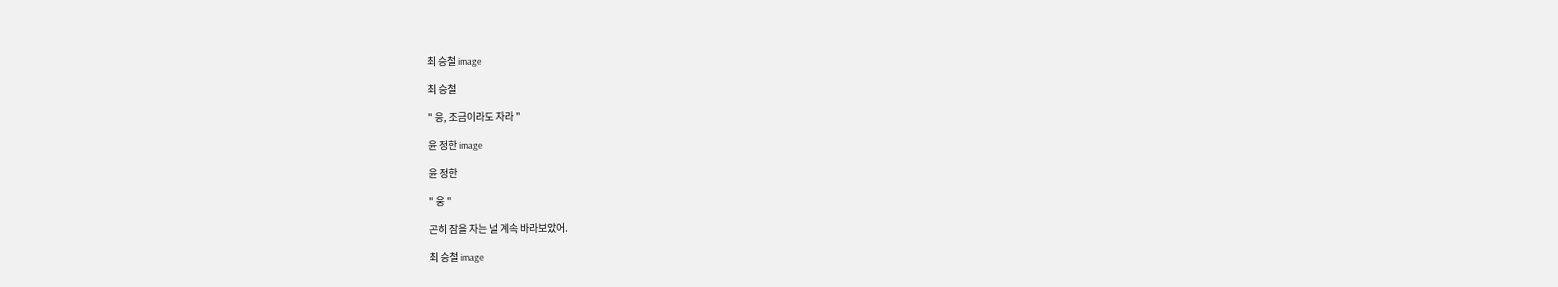최 승철 image

최 승철

" 응, 조금이라도 자라 "

윤 정한 image

윤 정한

" 웅 "

곤히 잠을 자는 널 계속 바라보았어.

최 승철 image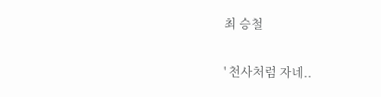최 승철

' 천사처럼 자네..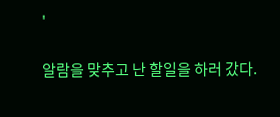'

알람을 맞추고 난 할일을 하러 갔다.